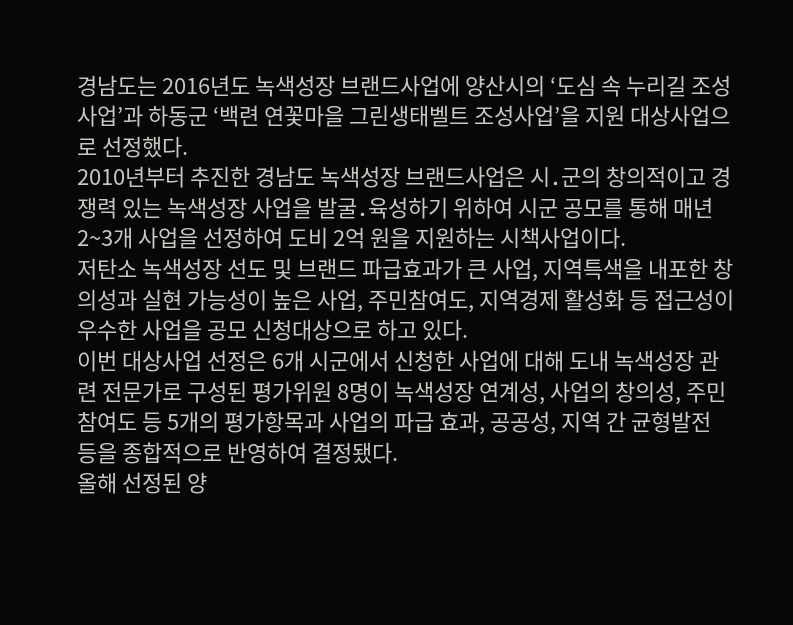경남도는 2016년도 녹색성장 브랜드사업에 양산시의 ‘도심 속 누리길 조성사업’과 하동군 ‘백련 연꽃마을 그린생태벨트 조성사업’을 지원 대상사업으로 선정했다.
2010년부터 추진한 경남도 녹색성장 브랜드사업은 시․군의 창의적이고 경쟁력 있는 녹색성장 사업을 발굴․육성하기 위하여 시군 공모를 통해 매년 2~3개 사업을 선정하여 도비 2억 원을 지원하는 시책사업이다.
저탄소 녹색성장 선도 및 브랜드 파급효과가 큰 사업, 지역특색을 내포한 창의성과 실현 가능성이 높은 사업, 주민참여도, 지역경제 활성화 등 접근성이 우수한 사업을 공모 신청대상으로 하고 있다.
이번 대상사업 선정은 6개 시군에서 신청한 사업에 대해 도내 녹색성장 관련 전문가로 구성된 평가위원 8명이 녹색성장 연계성, 사업의 창의성, 주민 참여도 등 5개의 평가항목과 사업의 파급 효과, 공공성, 지역 간 균형발전 등을 종합적으로 반영하여 결정됐다.
올해 선정된 양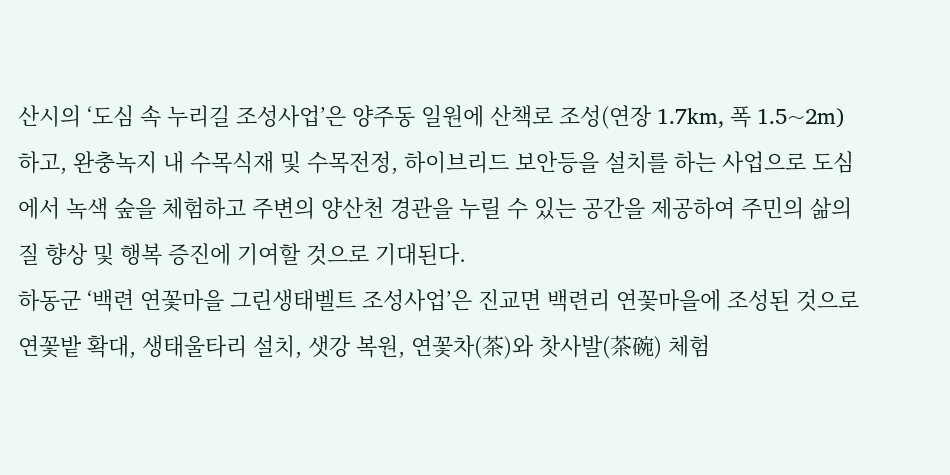산시의 ‘도심 속 누리길 조성사업’은 양주동 일원에 산책로 조성(연장 1.7km, 폭 1.5~2m)하고, 완충녹지 내 수목식재 및 수목전정, 하이브리드 보안등을 설치를 하는 사업으로 도심에서 녹색 숲을 체험하고 주변의 양산천 경관을 누릴 수 있는 공간을 제공하여 주민의 삶의 질 향상 및 행복 증진에 기여할 것으로 기대된다.
하동군 ‘백련 연꽃마을 그린생태벨트 조성사업’은 진교면 백련리 연꽃마을에 조성된 것으로 연꽃밭 확대, 생태울타리 설치, 샛강 복원, 연꽃차(茶)와 찻사발(茶碗) 체험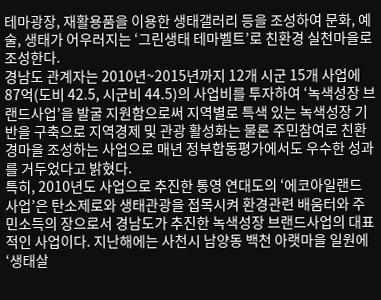테마광장, 재활용품을 이용한 생태갤러리 등을 조성하여 문화, 예술, 생태가 어우러지는 ‘그린생태 테마벨트’로 친환경 실천마을로 조성한다.
경남도 관계자는 2010년~2015년까지 12개 시군 15개 사업에 87억(도비 42.5, 시군비 44.5)의 사업비를 투자하여 ‘녹색성장 브랜드사업’을 발굴 지원함으로써 지역별로 특색 있는 녹색성장 기반을 구축으로 지역경제 및 관광 활성화는 물론 주민참여로 친환경마을 조성하는 사업으로 매년 정부합동평가에서도 우수한 성과를 거두었다고 밝혔다.
특히, 2010년도 사업으로 추진한 통영 연대도의 ‘에코아일랜드 사업’은 탄소제로와 생태관광을 접목시켜 환경관련 배움터와 주민소득의 장으로서 경남도가 추진한 녹색성장 브랜드사업의 대표적인 사업이다. 지난해에는 사천시 남양동 백천 아랫마을 일원에 ‘생태살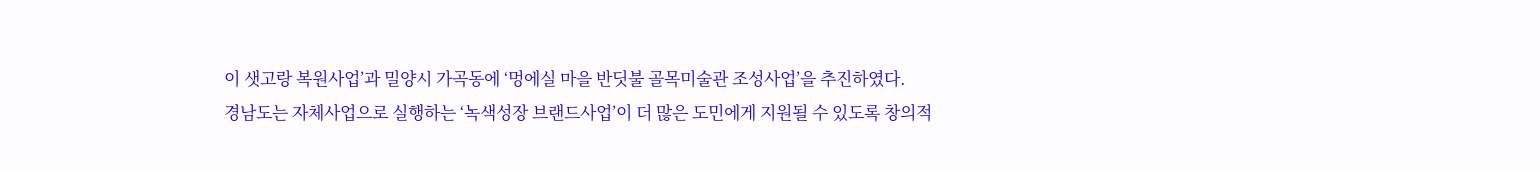이 샛고랑 복원사업’과 밀양시 가곡동에 ‘멍에실 마을 반딧불 골목미술관 조성사업’을 추진하였다.
경남도는 자체사업으로 실행하는 ‘녹색성장 브랜드사업’이 더 많은 도민에게 지원될 수 있도록 창의적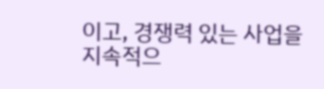이고, 경쟁력 있는 사업을 지속적으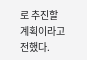로 추진할 계획이라고 전했다.